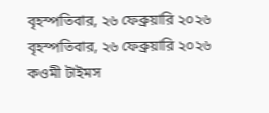বৃহস্পতিবার, ২৬ ফেব্রুয়ারি ২০২৬
বৃহস্পতিবার, ২৬ ফেব্রুয়ারি ২০২৬
কওমী টাইমস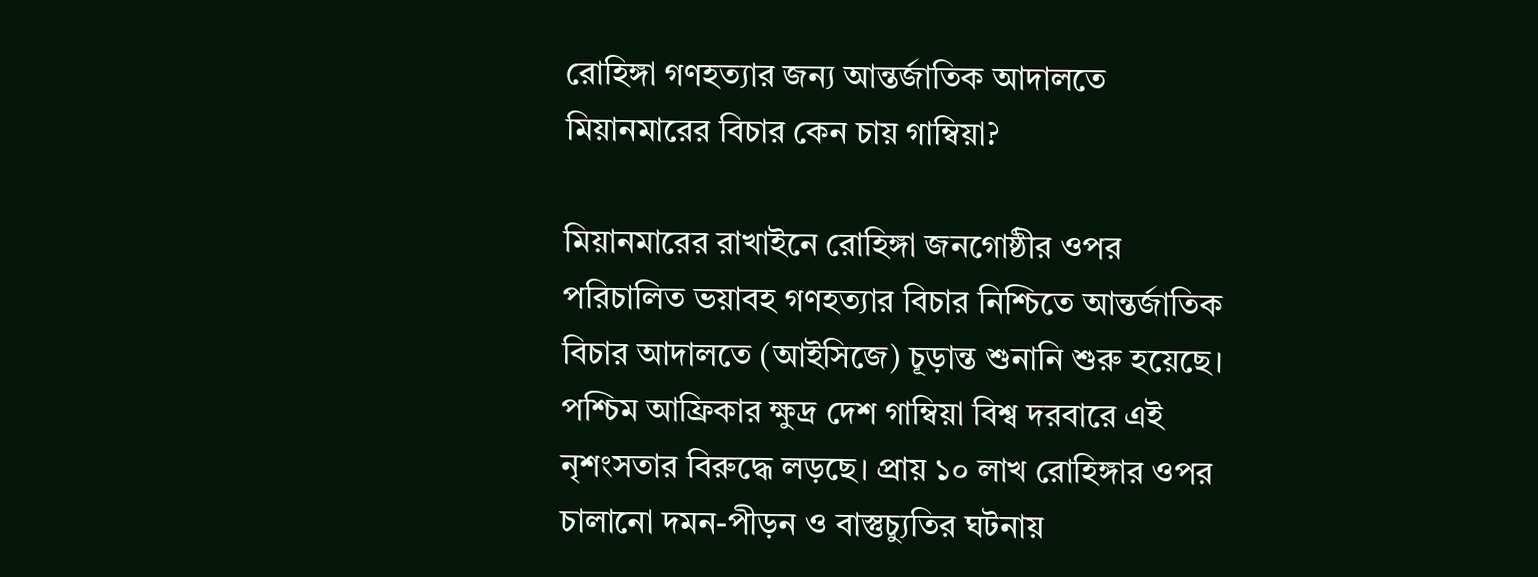রোহিঙ্গা গণহত্যার জন্য আন্তর্জাতিক আদালতে মিয়ানমারের বিচার কেন চায় গাম্বিয়া?

মিয়ানমারের রাখাইনে রোহিঙ্গা জনগোষ্ঠীর ওপর পরিচালিত ভয়াবহ গণহত্যার বিচার নিশ্চিতে আন্তর্জাতিক বিচার আদালতে (আইসিজে) চূড়ান্ত শুনানি শুরু হয়েছে। পশ্চিম আফ্রিকার ক্ষুদ্র দেশ গাম্বিয়া বিশ্ব দরবারে এই নৃশংসতার বিরুদ্ধে লড়ছে। প্রায় ১০ লাখ রোহিঙ্গার ওপর চালানো দমন-পীড়ন ও বাস্তুচ্যুতির ঘটনায়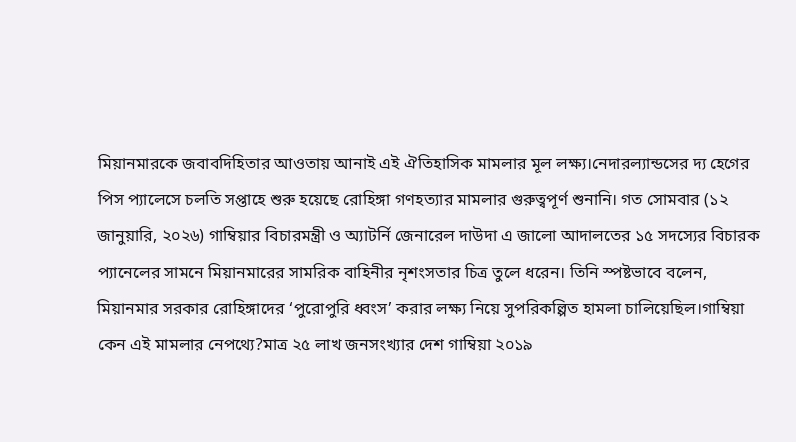মিয়ানমারকে জবাবদিহিতার আওতায় আনাই এই ঐতিহাসিক মামলার মূল লক্ষ্য।নেদারল্যান্ডসের দ্য হেগের পিস প্যালেসে চলতি সপ্তাহে শুরু হয়েছে রোহিঙ্গা গণহত্যার মামলার গুরুত্বপূর্ণ শুনানি। গত সোমবার (১২ জানুয়ারি, ২০২৬) গাম্বিয়ার বিচারমন্ত্রী ও অ্যাটর্নি জেনারেল দাউদা এ জালো আদালতের ১৫ সদস্যের বিচারক প্যানেলের সামনে মিয়ানমারের সামরিক বাহিনীর নৃশংসতার চিত্র তুলে ধরেন। তিনি স্পষ্টভাবে বলেন, মিয়ানমার সরকার রোহিঙ্গাদের ‘পুরোপুরি ধ্বংস’ করার লক্ষ্য নিয়ে সুপরিকল্পিত হামলা চালিয়েছিল।গাম্বিয়া কেন এই মামলার নেপথ্যে?মাত্র ২৫ লাখ জনসংখ্যার দেশ গাম্বিয়া ২০১৯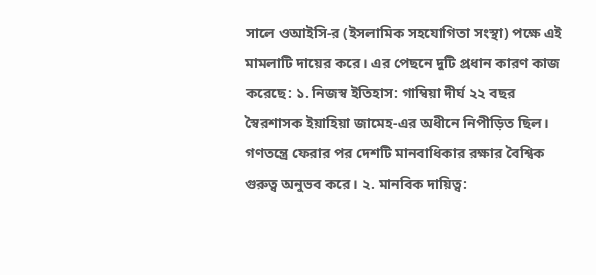সালে ওআইসি-র (ইসলামিক সহযোগিতা সংস্থা) পক্ষে এই মামলাটি দায়ের করে। এর পেছনে দুটি প্রধান কারণ কাজ করেছে: ১. নিজস্ব ইতিহাস: গাম্বিয়া দীর্ঘ ২২ বছর স্বৈরশাসক ইয়াহিয়া জামেহ-এর অধীনে নিপীড়িত ছিল। গণতন্ত্রে ফেরার পর দেশটি মানবাধিকার রক্ষার বৈশ্বিক গুরুত্ব অনুভব করে। ২. মানবিক দায়িত্ব: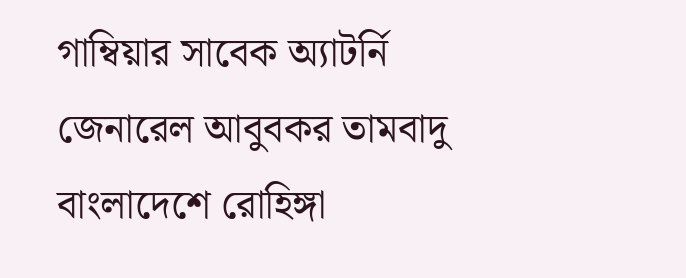গাম্বিয়ার সাবেক অ্যাটর্নি জেনারেল আবুবকর তামবাদু বাংলাদেশে রোহিঙ্গা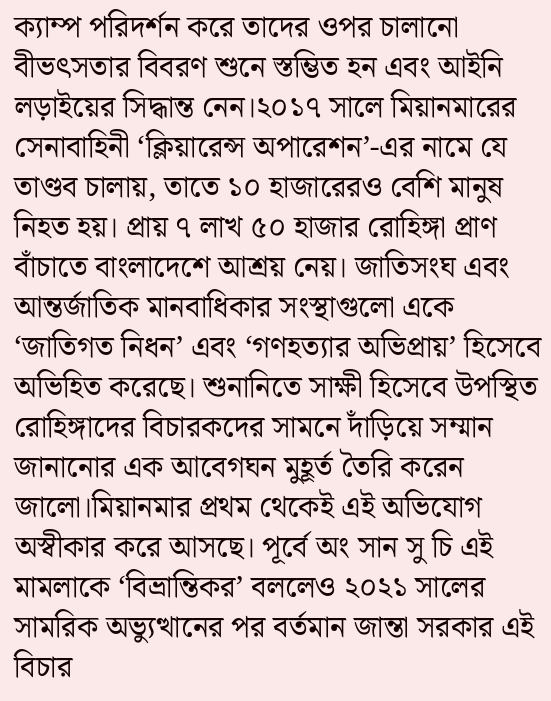ক্যাম্প পরিদর্শন করে তাদের ওপর চালানো বীভৎসতার বিবরণ শুনে স্তম্ভিত হন এবং আইনি লড়াইয়ের সিদ্ধান্ত নেন।২০১৭ সালে মিয়ানমারের সেনাবাহিনী ‘ক্লিয়ারেন্স অপারেশন’-এর নামে যে তাণ্ডব চালায়, তাতে ১০ হাজারেরও বেশি মানুষ নিহত হয়। প্রায় ৭ লাখ ৫০ হাজার রোহিঙ্গা প্রাণ বাঁচাতে বাংলাদেশে আশ্রয় নেয়। জাতিসংঘ এবং আন্তর্জাতিক মানবাধিকার সংস্থাগুলো একে ‘জাতিগত নিধন’ এবং ‘গণহত্যার অভিপ্রায়’ হিসেবে অভিহিত করেছে। শুনানিতে সাক্ষী হিসেবে উপস্থিত রোহিঙ্গাদের বিচারকদের সামনে দাঁড়িয়ে সম্মান জানানোর এক আবেগঘন মুহূর্ত তৈরি করেন জালো।মিয়ানমার প্রথম থেকেই এই অভিযোগ অস্বীকার করে আসছে। পূর্বে অং সান সু চি এই মামলাকে ‘বিভ্রান্তিকর’ বললেও ২০২১ সালের সামরিক অভ্যুত্থানের পর বর্তমান জান্তা সরকার এই বিচার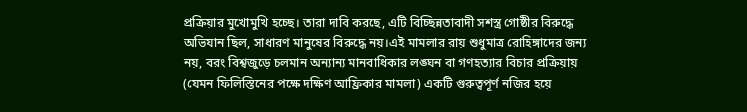প্রক্রিয়ার মুখোমুখি হচ্ছে। তারা দাবি করছে, এটি বিচ্ছিন্নতাবাদী সশস্ত্র গোষ্ঠীর বিরুদ্ধে অভিযান ছিল, সাধারণ মানুষের বিরুদ্ধে নয়।এই মামলার রায় শুধুমাত্র রোহিঙ্গাদের জন্য নয়, বরং বিশ্বজুড়ে চলমান অন্যান্য মানবাধিকার লঙ্ঘন বা গণহত্যার বিচার প্রক্রিয়ায় (যেমন ফিলিস্তিনের পক্ষে দক্ষিণ আফ্রিকার মামলা) একটি গুরুত্বপূর্ণ নজির হয়ে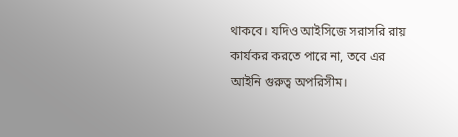থাকবে। যদিও আইসিজে সরাসরি রায় কার্যকর করতে পারে না, তবে এর আইনি গুরুত্ব অপরিসীম।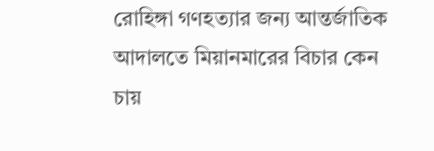রোহিঙ্গা গণহত্যার জন্য আন্তর্জাতিক আদালতে মিয়ানমারের বিচার কেন চায়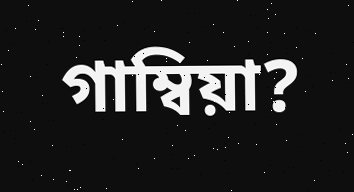গাম্বিয়া?